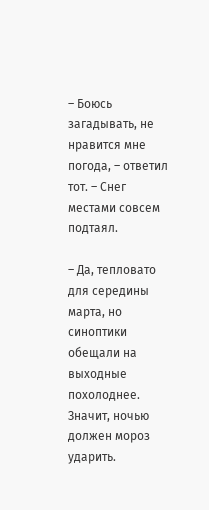– Боюсь загадывать, не нравится мне погода, – ответил тот. – Снег местами совсем подтаял.

– Да, тепловато для середины марта, но синоптики обещали на выходные похолоднее. Значит, ночью должен мороз ударить.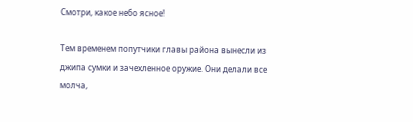Смотри, какое небо ясное!

Тем временем попутчики главы района вынесли из джипа сумки и зачехленное оружие. Они делали все молча,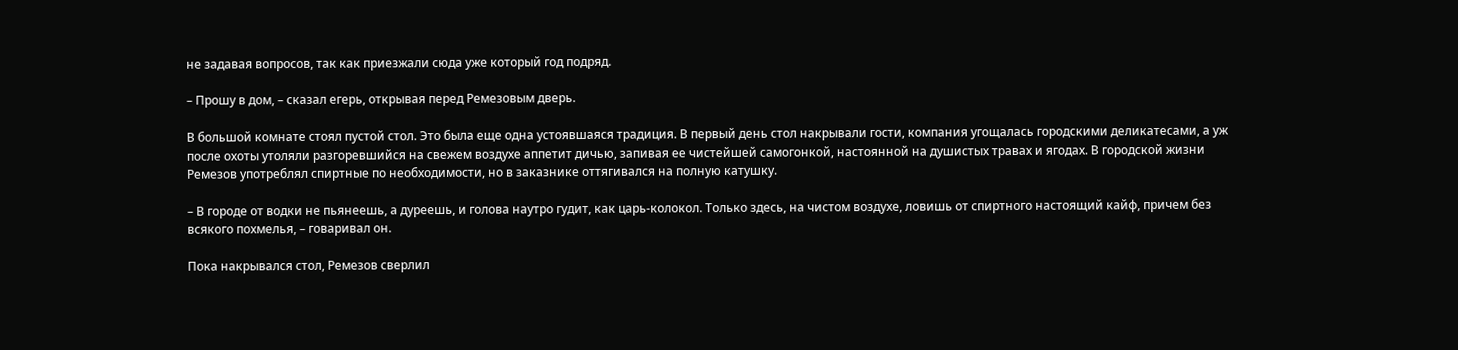не задавая вопросов, так как приезжали сюда уже который год подряд.

– Прошу в дом, – сказал егерь, открывая перед Ремезовым дверь.

В большой комнате стоял пустой стол. Это была еще одна устоявшаяся традиция. В первый день стол накрывали гости, компания угощалась городскими деликатесами, а уж после охоты утоляли разгоревшийся на свежем воздухе аппетит дичью, запивая ее чистейшей самогонкой, настоянной на душистых травах и ягодах. В городской жизни Ремезов употреблял спиртные по необходимости, но в заказнике оттягивался на полную катушку.

– В городе от водки не пьянеешь, а дуреешь, и голова наутро гудит, как царь-колокол. Только здесь, на чистом воздухе, ловишь от спиртного настоящий кайф, причем без всякого похмелья, – говаривал он.

Пока накрывался стол, Ремезов сверлил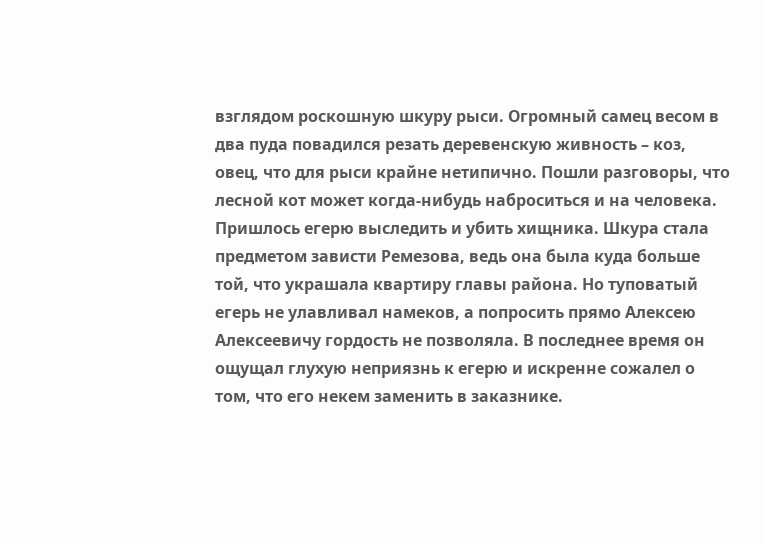взглядом роскошную шкуру рыси. Огромный самец весом в два пуда повадился резать деревенскую живность – коз, овец, что для рыси крайне нетипично. Пошли разговоры, что лесной кот может когда-нибудь наброситься и на человека. Пришлось егерю выследить и убить хищника. Шкура стала предметом зависти Ремезова, ведь она была куда больше той, что украшала квартиру главы района. Но туповатый егерь не улавливал намеков, а попросить прямо Алексею Алексеевичу гордость не позволяла. В последнее время он ощущал глухую неприязнь к егерю и искренне сожалел о том, что его некем заменить в заказнике.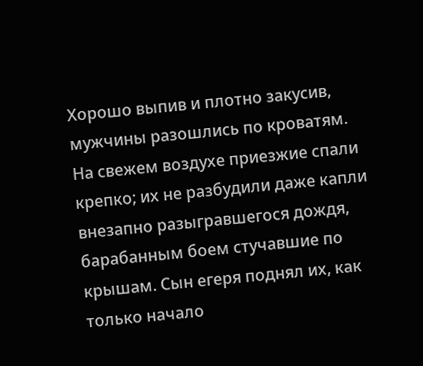Хорошо выпив и плотно закусив, мужчины разошлись по кроватям. На свежем воздухе приезжие спали крепко; их не разбудили даже капли внезапно разыгравшегося дождя, барабанным боем стучавшие по крышам. Сын егеря поднял их, как только начало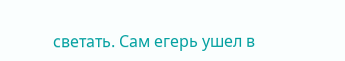светать. Сам егерь ушел в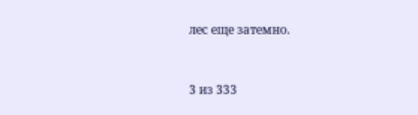лес еще затемно.



3 из 333